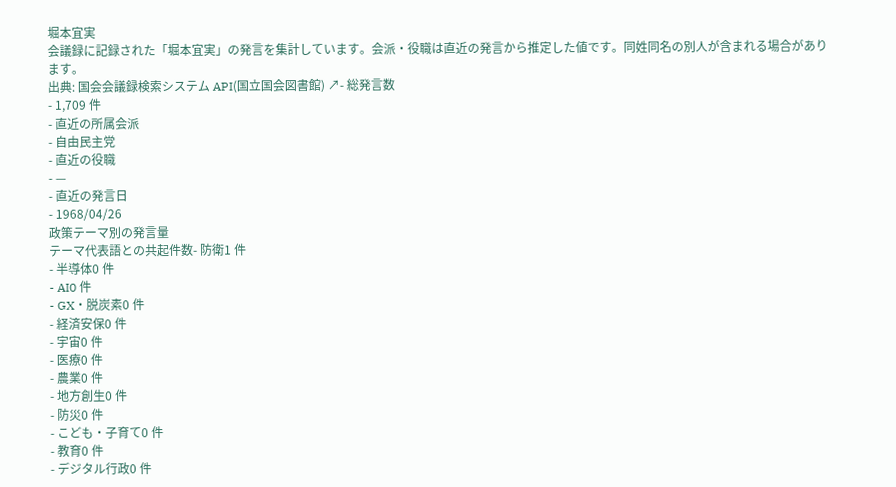堀本宜実
会議録に記録された「堀本宜実」の発言を集計しています。会派・役職は直近の発言から推定した値です。同姓同名の別人が含まれる場合があります。
出典: 国会会議録検索システム API(国立国会図書館) ↗- 総発言数
- 1,709 件
- 直近の所属会派
- 自由民主党
- 直近の役職
- —
- 直近の発言日
- 1968/04/26
政策テーマ別の発言量
テーマ代表語との共起件数- 防衛1 件
- 半導体0 件
- AI0 件
- GX・脱炭素0 件
- 経済安保0 件
- 宇宙0 件
- 医療0 件
- 農業0 件
- 地方創生0 件
- 防災0 件
- こども・子育て0 件
- 教育0 件
- デジタル行政0 件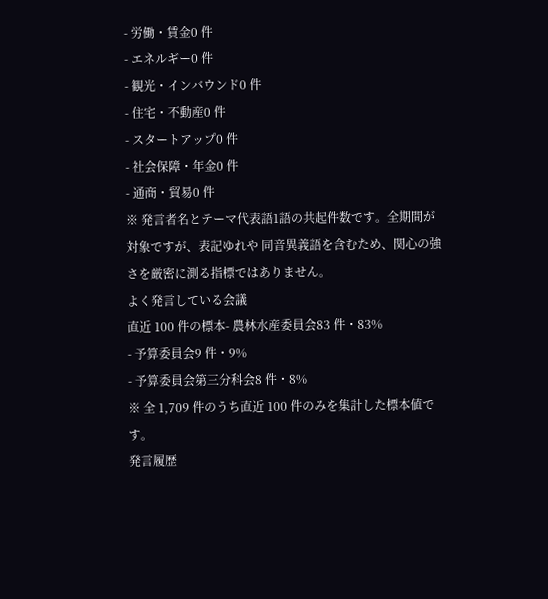- 労働・賃金0 件
- エネルギー0 件
- 観光・インバウンド0 件
- 住宅・不動産0 件
- スタートアップ0 件
- 社会保障・年金0 件
- 通商・貿易0 件
※ 発言者名とテーマ代表語1語の共起件数です。全期間が対象ですが、表記ゆれや 同音異義語を含むため、関心の強さを厳密に測る指標ではありません。
よく発言している会議
直近 100 件の標本- 農林水産委員会83 件・83%
- 予算委員会9 件・9%
- 予算委員会第三分科会8 件・8%
※ 全 1,709 件のうち直近 100 件のみを集計した標本値です。
発言履歴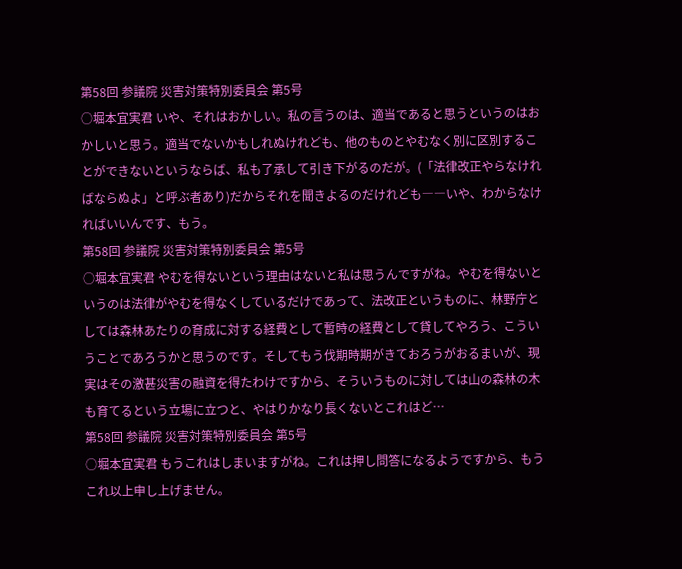第58回 参議院 災害対策特別委員会 第5号
○堀本宜実君 いや、それはおかしい。私の言うのは、適当であると思うというのはおかしいと思う。適当でないかもしれぬけれども、他のものとやむなく別に区別することができないというならば、私も了承して引き下がるのだが。(「法律改正やらなければならぬよ」と呼ぶ者あり)だからそれを聞きよるのだけれども――いや、わからなければいいんです、もう。
第58回 参議院 災害対策特別委員会 第5号
○堀本宜実君 やむを得ないという理由はないと私は思うんですがね。やむを得ないというのは法律がやむを得なくしているだけであって、法改正というものに、林野庁としては森林あたりの育成に対する経費として暫時の経費として貸してやろう、こういうことであろうかと思うのです。そしてもう伐期時期がきておろうがおるまいが、現実はその激甚災害の融資を得たわけですから、そういうものに対しては山の森林の木も育てるという立場に立つと、やはりかなり長くないとこれはど…
第58回 参議院 災害対策特別委員会 第5号
○堀本宜実君 もうこれはしまいますがね。これは押し問答になるようですから、もうこれ以上申し上げません。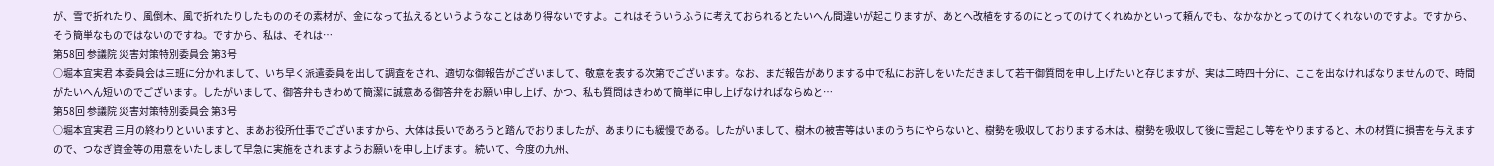が、雪で折れたり、風倒木、風で折れたりしたもののその素材が、金になって払えるというようなことはあり得ないですよ。これはそういうふうに考えておられるとたいへん間違いが起こりますが、あとへ改植をするのにとってのけてくれぬかといって頼んでも、なかなかとってのけてくれないのですよ。ですから、そう簡単なものではないのですね。ですから、私は、それは…
第58回 参議院 災害対策特別委員会 第3号
○堀本宜実君 本委員会は三班に分かれまして、いち早く派遣委員を出して調査をされ、適切な御報告がございまして、敬意を表する次第でございます。なお、まだ報告がありまする中で私にお許しをいただきまして若干御質問を申し上げたいと存じますが、実は二時四十分に、ここを出なければなりませんので、時間がたいへん短いのでございます。したがいまして、御答弁もきわめて簡潔に誠意ある御答弁をお願い申し上げ、かつ、私も質問はきわめて簡単に申し上げなければならぬと…
第58回 参議院 災害対策特別委員会 第3号
○堀本宜実君 三月の終わりといいますと、まあお役所仕事でございますから、大体は長いであろうと踏んでおりましたが、あまりにも緩慢である。したがいまして、樹木の被害等はいまのうちにやらないと、樹勢を吸収しておりまする木は、樹勢を吸収して後に雪起こし等をやりますると、木の材質に損害を与えますので、つなぎ資金等の用意をいたしまして早急に実施をされますようお願いを申し上げます。 続いて、今度の九州、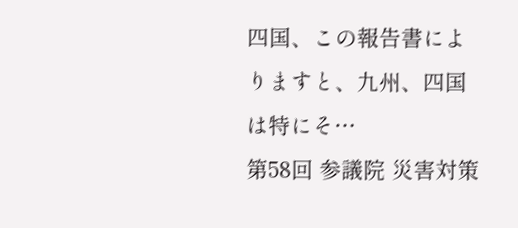四国、この報告書によりますと、九州、四国は特にそ…
第58回 参議院 災害対策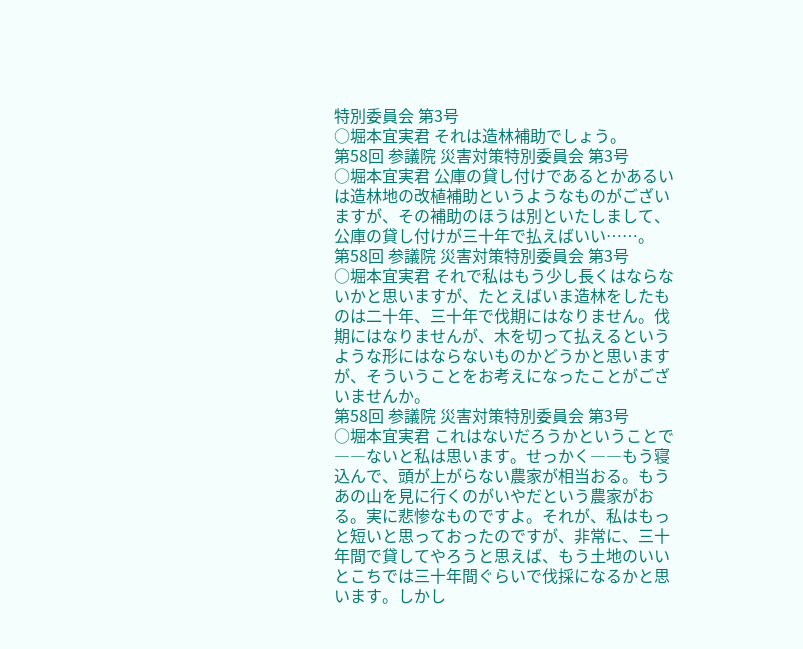特別委員会 第3号
○堀本宜実君 それは造林補助でしょう。
第58回 参議院 災害対策特別委員会 第3号
○堀本宜実君 公庫の貸し付けであるとかあるいは造林地の改植補助というようなものがございますが、その補助のほうは別といたしまして、公庫の貸し付けが三十年で払えばいい……。
第58回 参議院 災害対策特別委員会 第3号
○堀本宜実君 それで私はもう少し長くはならないかと思いますが、たとえばいま造林をしたものは二十年、三十年で伐期にはなりません。伐期にはなりませんが、木を切って払えるというような形にはならないものかどうかと思いますが、そういうことをお考えになったことがございませんか。
第58回 参議院 災害対策特別委員会 第3号
○堀本宜実君 これはないだろうかということで――ないと私は思います。せっかく――もう寝込んで、頭が上がらない農家が相当おる。もうあの山を見に行くのがいやだという農家がおる。実に悲惨なものですよ。それが、私はもっと短いと思っておったのですが、非常に、三十年間で貸してやろうと思えば、もう土地のいいとこちでは三十年間ぐらいで伐採になるかと思います。しかし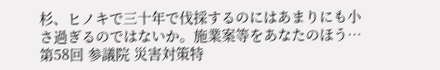杉、ヒノキで三十年で伐採するのにはあまりにも小さ過ぎるのではないか。施業案等をあなたのほう…
第58回 参議院 災害対策特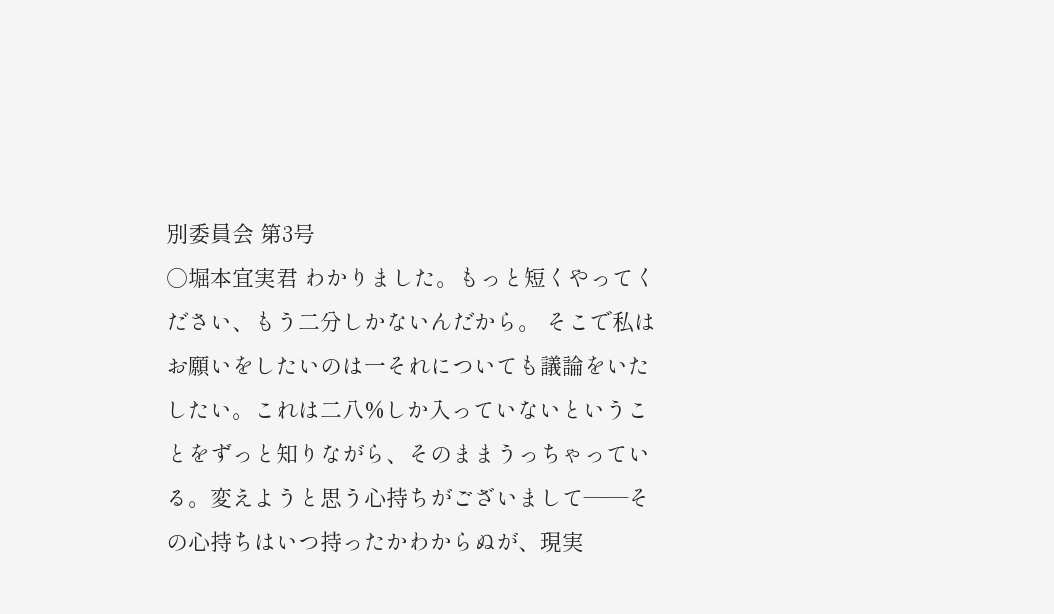別委員会 第3号
○堀本宜実君 わかりました。もっと短くやってください、もう二分しかないんだから。 そこで私はお願いをしたいのは一それについても議論をいたしたい。これは二八%しか入っていないということをずっと知りながら、そのままうっちゃっている。変えようと思う心持ちがございまして――その心持ちはいつ持ったかわからぬが、現実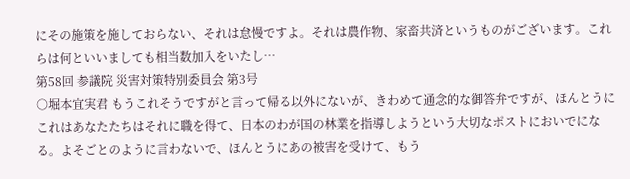にその施策を施しておらない、それは怠慢ですよ。それは農作物、家畜共済というものがございます。これらは何といいましても相当数加入をいたし…
第58回 参議院 災害対策特別委員会 第3号
○堀本宜実君 もうこれそうですがと言って帰る以外にないが、きわめて通念的な御答弁ですが、ほんとうにこれはあなたたちはそれに職を得て、日本のわが国の林業を指導しようという大切なポストにおいでになる。よそごとのように言わないで、ほんとうにあの被害を受けて、もう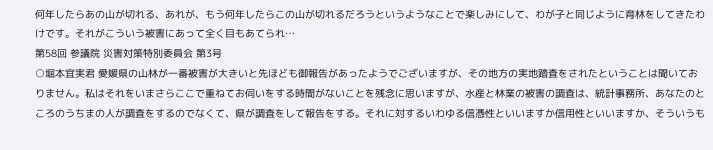何年したらあの山が切れる、あれが、もう何年したらこの山が切れるだろうというようなことで楽しみにして、わが子と同じように育林をしてきたわけです。それがこういう被害にあって全く目もあてられ…
第58回 参議院 災害対策特別委員会 第3号
○堀本宜実君 愛媛県の山林が一番被害が大きいと先ほども御報告があったようでございますが、その地方の実地踏査をされたということは聞いておりません。私はそれをいまさらここで重ねてお伺いをする時間がないことを残念に思いますが、水産と林業の被害の調査は、統計事務所、あなたのところのうちまの人が調査をするのでなくて、県が調査をして報告をする。それに対するいわゆる信憑性といいますか信用性といいますか、そういうも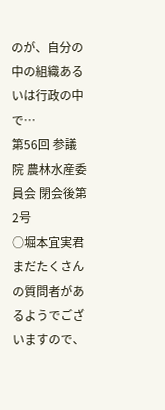のが、自分の中の組織あるいは行政の中で…
第56回 参議院 農林水産委員会 閉会後第2号
○堀本宜実君 まだたくさんの質問者があるようでございますので、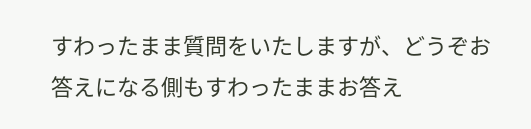すわったまま質問をいたしますが、どうぞお答えになる側もすわったままお答え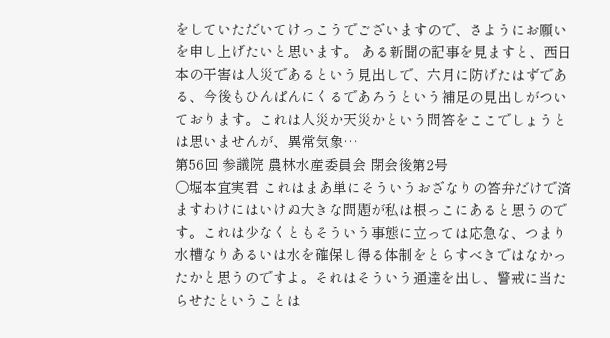をしていただいてけっこうでございますので、さようにお願いを申し上げたいと思います。 ある新聞の記事を見ますと、西日本の干害は人災であるという見出しで、六月に防げたはずである、今後もひんぱんにくるであろうという補足の見出しがついております。これは人災か天災かという問答をここでしょうとは思いませんが、異常気象…
第56回 参議院 農林水産委員会 閉会後第2号
○堀本宜実君 これはまあ単にそういうおざなりの答弁だけで済ますわけにはいけぬ大きな問題が私は根っこにあると思うのです。これは少なくともそういう事態に立っては応急な、つまり水槽なりあるいは水を確保し得る体制をとらすべきではなかったかと思うのですよ。それはそういう通達を出し、警戒に当たらせたということは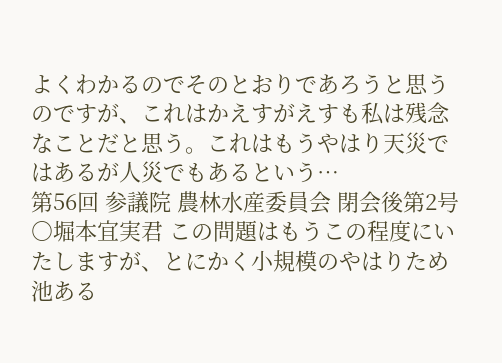よくわかるのでそのとおりであろうと思うのですが、これはかえすがえすも私は残念なことだと思う。これはもうやはり天災ではあるが人災でもあるという…
第56回 参議院 農林水産委員会 閉会後第2号
○堀本宜実君 この問題はもうこの程度にいたしますが、とにかく小規模のやはりため池ある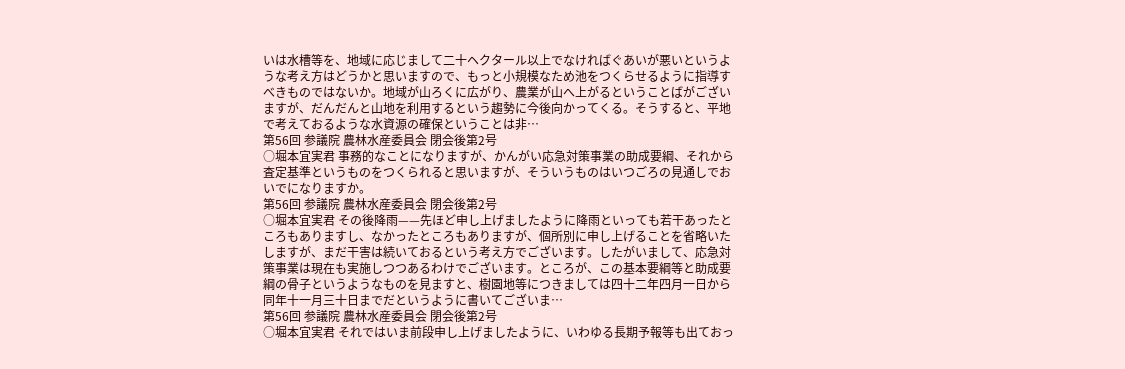いは水槽等を、地域に応じまして二十ヘクタール以上でなければぐあいが悪いというような考え方はどうかと思いますので、もっと小規模なため池をつくらせるように指導すべきものではないか。地域が山ろくに広がり、農業が山へ上がるということばがございますが、だんだんと山地を利用するという趨勢に今後向かってくる。そうすると、平地で考えておるような水資源の確保ということは非…
第56回 参議院 農林水産委員会 閉会後第2号
○堀本宜実君 事務的なことになりますが、かんがい応急対策事業の助成要綱、それから査定基準というものをつくられると思いますが、そういうものはいつごろの見通しでおいでになりますか。
第56回 参議院 農林水産委員会 閉会後第2号
○堀本宜実君 その後降雨——先ほど申し上げましたように降雨といっても若干あったところもありますし、なかったところもありますが、個所別に申し上げることを省略いたしますが、まだ干害は続いておるという考え方でございます。したがいまして、応急対策事業は現在も実施しつつあるわけでございます。ところが、この基本要綱等と助成要綱の骨子というようなものを見ますと、樹園地等につきましては四十二年四月一日から同年十一月三十日までだというように書いてございま…
第56回 参議院 農林水産委員会 閉会後第2号
○堀本宜実君 それではいま前段申し上げましたように、いわゆる長期予報等も出ておっ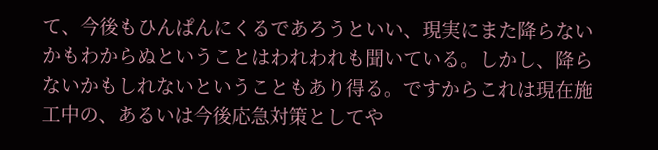て、今後もひんぱんにくるであろうといい、現実にまた降らないかもわからぬということはわれわれも聞いている。しかし、降らないかもしれないということもあり得る。ですからこれは現在施工中の、あるいは今後応急対策としてや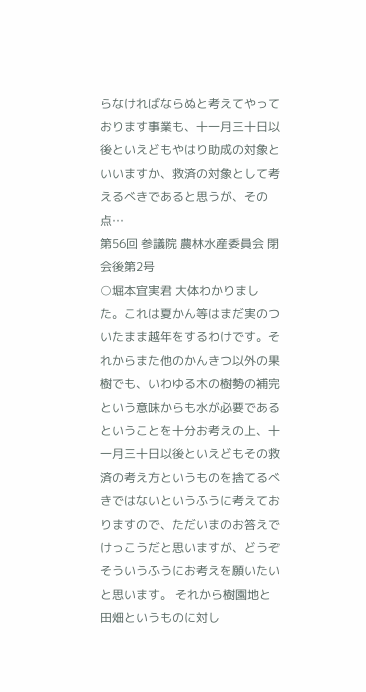らなければならぬと考えてやっております事業も、十一月三十日以後といえどもやはり助成の対象といいますか、救済の対象として考えるべきであると思うが、その点…
第56回 参議院 農林水産委員会 閉会後第2号
○堀本宜実君 大体わかりました。これは夏かん等はまだ実のついたまま越年をするわけです。それからまた他のかんきつ以外の果樹でも、いわゆる木の樹勢の補完という意味からも水が必要であるということを十分お考えの上、十一月三十日以後といえどもその救済の考え方というものを捨てるべきではないというふうに考えておりますので、ただいまのお答えでけっこうだと思いますが、どうぞそういうふうにお考えを願いたいと思います。 それから樹園地と田畑というものに対し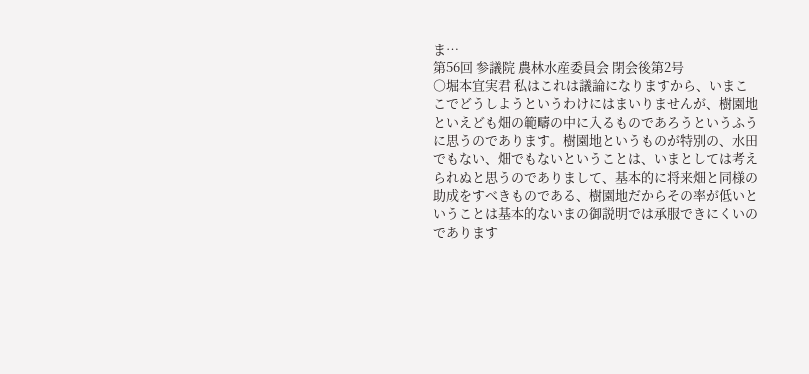ま…
第56回 参議院 農林水産委員会 閉会後第2号
○堀本宜実君 私はこれは議論になりますから、いまここでどうしようというわけにはまいりませんが、樹園地といえども畑の範疇の中に入るものであろうというふうに思うのであります。樹園地というものが特別の、水田でもない、畑でもないということは、いまとしては考えられぬと思うのでありまして、基本的に将来畑と同様の助成をすべきものである、樹園地だからその率が低いということは基本的ないまの御説明では承服できにくいのであります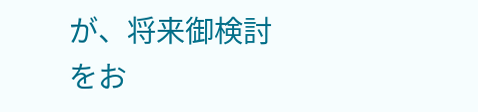が、将来御検討をお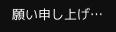願い申し上げ…